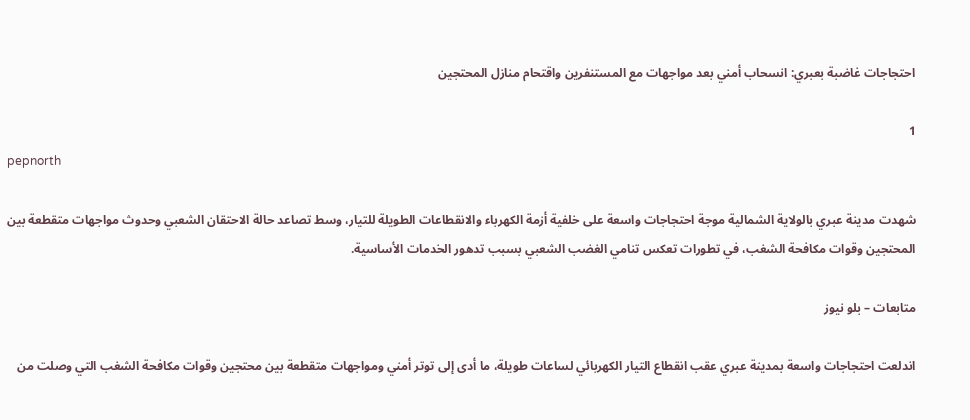احتجاجات غاضبة بعبري: انسحاب أمني بعد مواجهات مع المستنفرين واقتحام منازل المحتجين

1
pepnorth

شهدت مدينة عبري بالولاية الشمالية موجة احتجاجات واسعة على خلفية أزمة الكهرباء والانقطاعات الطويلة للتيار، وسط تصاعد حالة الاحتقان الشعبي وحدوث مواجهات متقطعة بين المحتجين وقوات مكافحة الشغب، في تطورات تعكس تنامي الغضب الشعبي بسبب تدهور الخدمات الأساسية.

متابعات – بلو نيوز

اندلعت احتجاجات واسعة بمدينة عبري عقب انقطاع التيار الكهربائي لساعات طويلة، ما أدى إلى توتر أمني ومواجهات متقطعة بين محتجين وقوات مكافحة الشغب التي وصلت من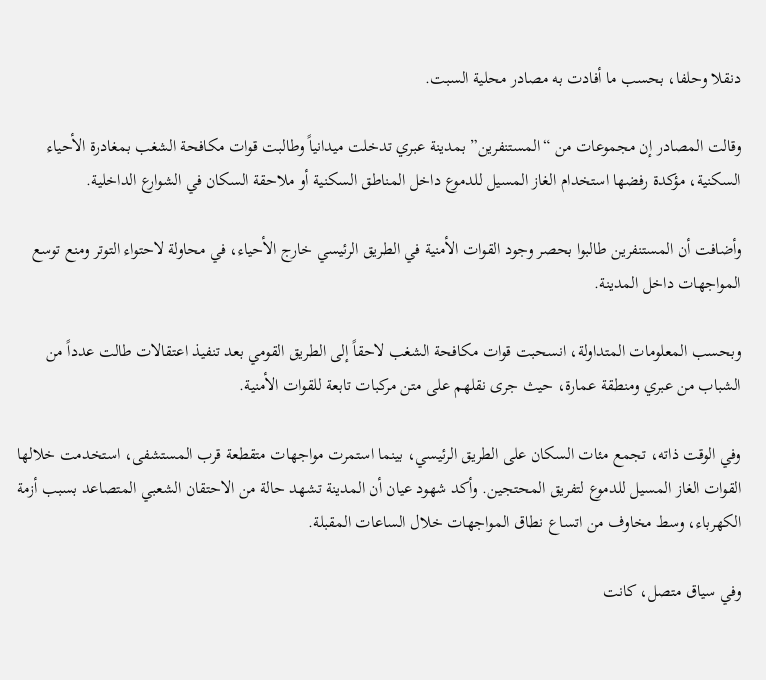دنقلا وحلفا، بحسب ما أفادت به مصادر محلية السبت.

وقالت المصادر إن مجموعات من “المستنفرين” بمدينة عبري تدخلت ميدانياً وطالبت قوات مكافحة الشغب بمغادرة الأحياء السكنية، مؤكدة رفضها استخدام الغاز المسيل للدموع داخل المناطق السكنية أو ملاحقة السكان في الشوارع الداخلية.

وأضافت أن المستنفرين طالبوا بحصر وجود القوات الأمنية في الطريق الرئيسي خارج الأحياء، في محاولة لاحتواء التوتر ومنع توسع المواجهات داخل المدينة.

وبحسب المعلومات المتداولة، انسحبت قوات مكافحة الشغب لاحقاً إلى الطريق القومي بعد تنفيذ اعتقالات طالت عدداً من الشباب من عبري ومنطقة عمارة، حيث جرى نقلهم على متن مركبات تابعة للقوات الأمنية.

وفي الوقت ذاته، تجمع مئات السكان على الطريق الرئيسي، بينما استمرت مواجهات متقطعة قرب المستشفى، استخدمت خلالها القوات الغاز المسيل للدموع لتفريق المحتجين. وأكد شهود عيان أن المدينة تشهد حالة من الاحتقان الشعبي المتصاعد بسبب أزمة الكهرباء، وسط مخاوف من اتساع نطاق المواجهات خلال الساعات المقبلة.

وفي سياق متصل، كانت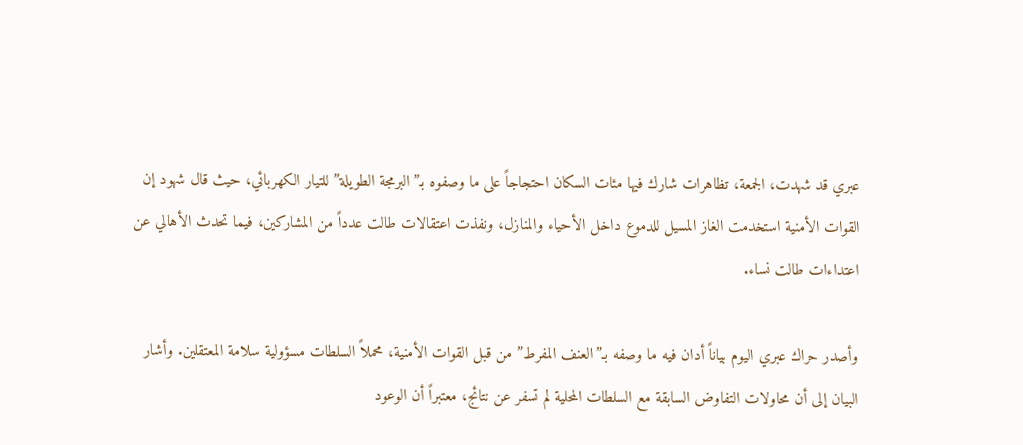عبري قد شهدت، الجمعة، تظاهرات شارك فيها مئات السكان احتجاجاً على ما وصفوه بـ”البرمجة الطويلة” للتيار الكهربائي، حيث قال شهود إن القوات الأمنية استخدمت الغاز المسيل للدموع داخل الأحياء والمنازل، ونفذت اعتقالات طالت عدداً من المشاركين، فيما تحدث الأهالي عن اعتداءات طالت نساء.

وأصدر حراك عبري اليوم بياناً أدان فيه ما وصفه بـ”العنف المفرط” من قبل القوات الأمنية، محملاً السلطات مسؤولية سلامة المعتقلين. وأشار البيان إلى أن محاولات التفاوض السابقة مع السلطات المحلية لم تسفر عن نتائج، معتبراً أن الوعود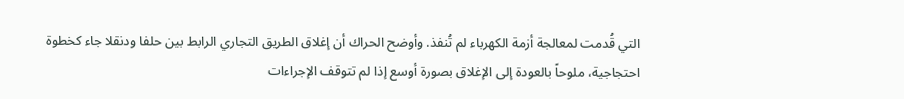التي قُدمت لمعالجة أزمة الكهرباء لم تُنفذ. وأوضح الحراك أن إغلاق الطريق التجاري الرابط بين حلفا ودنقلا جاء كخطوة احتجاجية، ملوحاً بالعودة إلى الإغلاق بصورة أوسع إذا لم تتوقف الإجراءات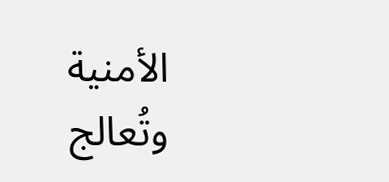الأمنية وتُعالج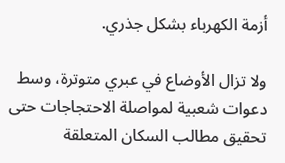أزمة الكهرباء بشكل جذري.

ولا تزال الأوضاع في عبري متوترة، وسط دعوات شعبية لمواصلة الاحتجاجات حتى تحقيق مطالب السكان المتعلقة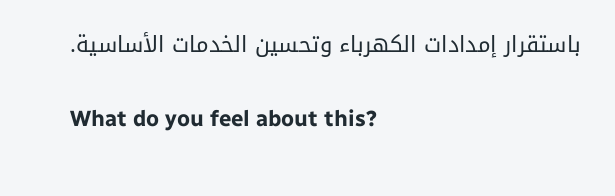باستقرار إمدادات الكهرباء وتحسين الخدمات الأساسية.

What do you feel about this?